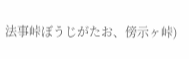法事峠ぼうじがたお、傍示ヶ峠)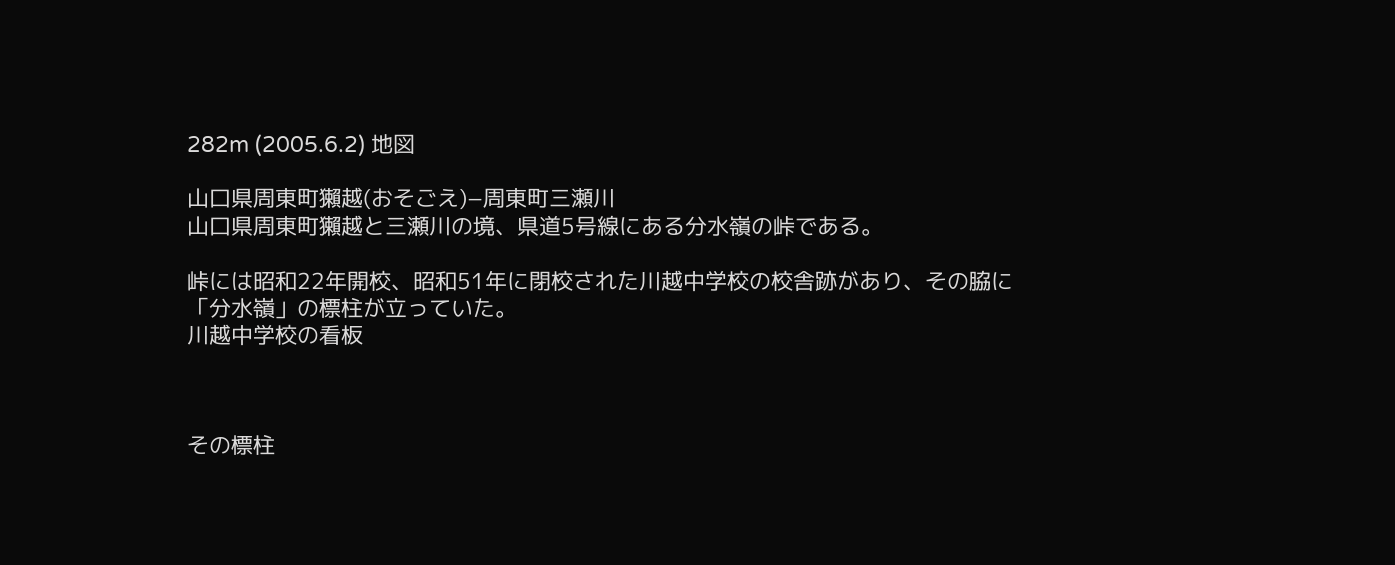282m (2005.6.2) 地図

山口県周東町獺越(おそごえ)−周東町三瀬川
山口県周東町獺越と三瀬川の境、県道5号線にある分水嶺の峠である。

峠には昭和22年開校、昭和51年に閉校された川越中学校の校舎跡があり、その脇に「分水嶺」の標柱が立っていた。
川越中学校の看板



その標柱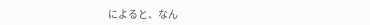によると、なん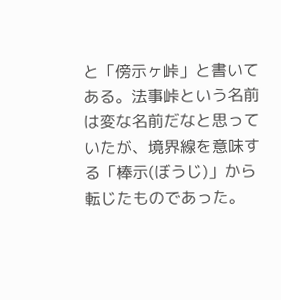と「傍示ヶ峠」と書いてある。法事峠という名前は変な名前だなと思っていたが、境界線を意味する「棒示(ぼうじ)」から転じたものであった。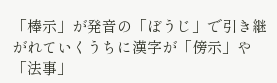「棒示」が発音の「ぼうじ」で引き継がれていくうちに漢字が「傍示」や「法事」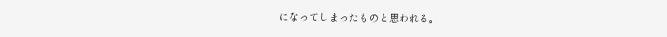になってしまったものと思われる。